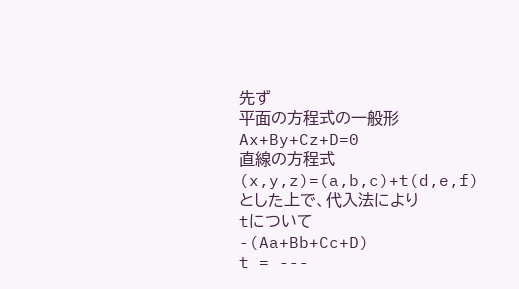先ず
平面の方程式の一般形
Ax+By+Cz+D=0
直線の方程式
(x,y,z)=(a,b,c)+t(d,e,f)
とした上で、代入法により
tについて
-(Aa+Bb+Cc+D)
t = ---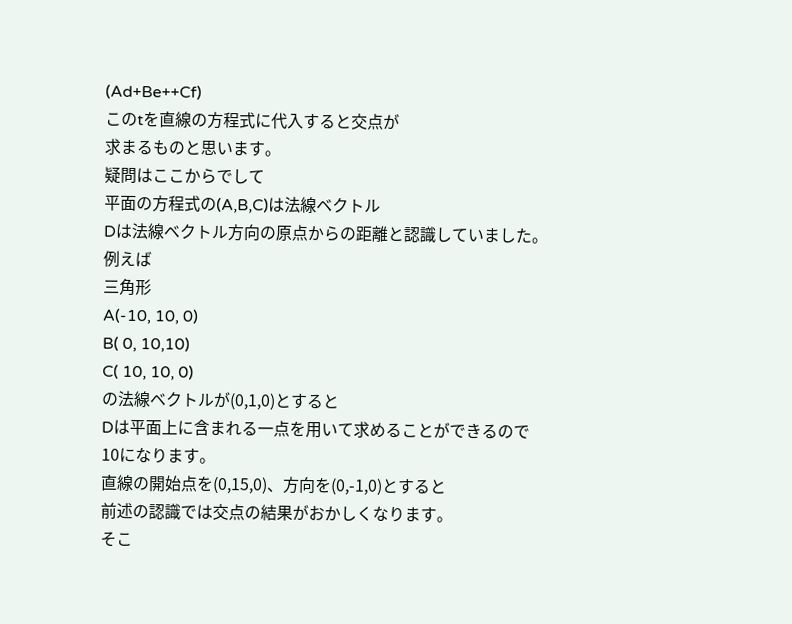(Ad+Be++Cf)
このtを直線の方程式に代入すると交点が
求まるものと思います。
疑問はここからでして
平面の方程式の(A,B,C)は法線ベクトル
Dは法線ベクトル方向の原点からの距離と認識していました。
例えば
三角形
A(-10, 10, 0)
B( 0, 10,10)
C( 10, 10, 0)
の法線ベクトルが(0,1,0)とすると
Dは平面上に含まれる一点を用いて求めることができるので
10になります。
直線の開始点を(0,15,0)、方向を(0,-1,0)とすると
前述の認識では交点の結果がおかしくなります。
そこ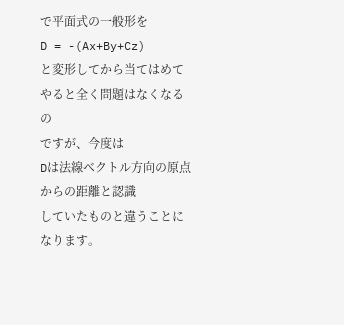で平面式の一般形を
D = -(Ax+By+Cz)
と変形してから当てはめてやると全く問題はなくなるの
ですが、今度は
Dは法線ベクトル方向の原点からの距離と認識
していたものと違うことになります。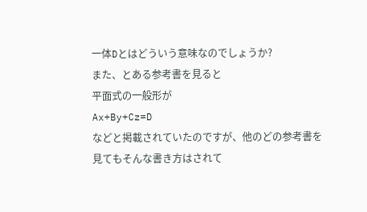一体Dとはどういう意味なのでしょうか?
また、とある参考書を見ると
平面式の一般形が
Ax+By+Cz=D
などと掲載されていたのですが、他のどの参考書を
見てもそんな書き方はされて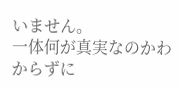いません。
一体何が真実なのかわからずに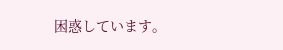困惑しています。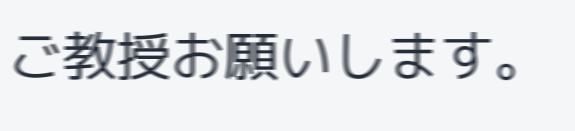ご教授お願いします。